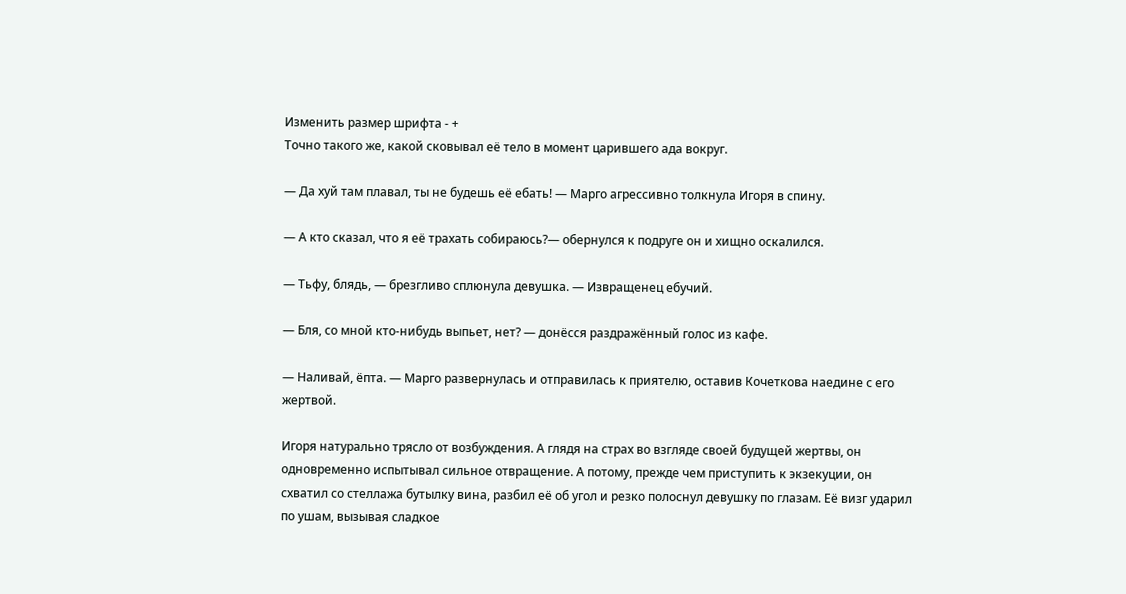Изменить размер шрифта - +
Точно такого же, какой сковывал её тело в момент царившего ада вокруг.

— Да хуй там плавал, ты не будешь её ебать! — Марго агрессивно толкнула Игоря в спину.

— А кто сказал, что я её трахать собираюсь?— обернулся к подруге он и хищно оскалился.

— Тьфу, блядь, — брезгливо сплюнула девушка. — Извращенец ебучий.

— Бля, со мной кто-нибудь выпьет, нет? — донёсся раздражённый голос из кафе.

— Наливай, ёпта. — Марго развернулась и отправилась к приятелю, оставив Кочеткова наедине с его жертвой.

Игоря натурально трясло от возбуждения. А глядя на страх во взгляде своей будущей жертвы, он одновременно испытывал сильное отвращение. А потому, прежде чем приступить к экзекуции, он схватил со стеллажа бутылку вина, разбил её об угол и резко полоснул девушку по глазам. Её визг ударил по ушам, вызывая сладкое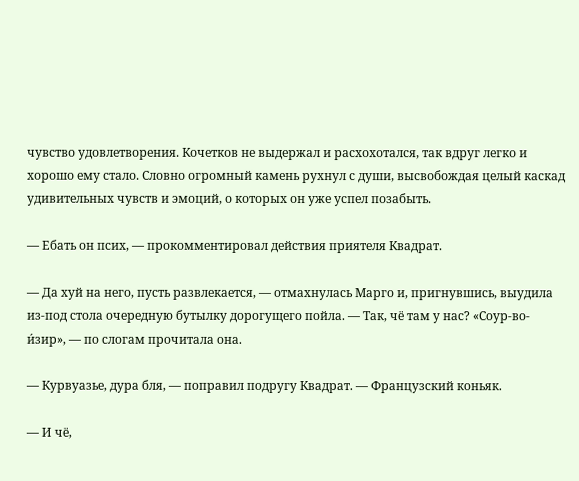чувство удовлетворения. Кочетков не выдержал и расхохотался, так вдруг легко и хорошо ему стало. Словно огромный камень рухнул с души, высвобождая целый каскад удивительных чувств и эмоций, о которых он уже успел позабыть.

— Ебать он псих, — прокомментировал действия приятеля Квадрат.

— Да хуй на него, пусть развлекается, — отмахнулась Марго и, пригнувшись, выудила из-под стола очередную бутылку дорогущего пойла. — Так, чё там у нас? «Соур-во-и́зир», — по слогам прочитала она.

— Курвуазье, дура бля, — поправил подругу Квадрат. — Французский коньяк.

— И чё,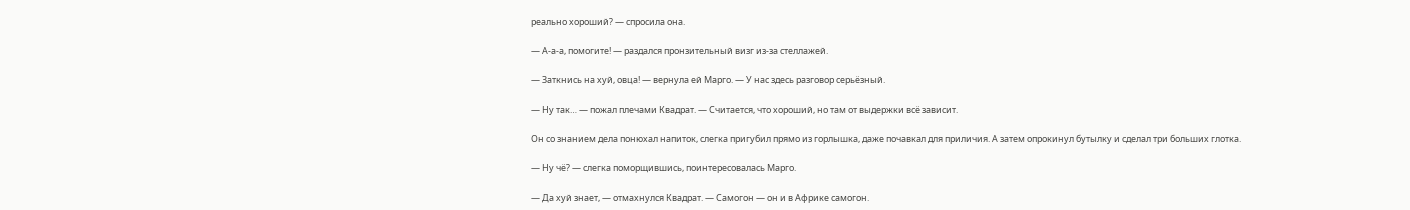реально хороший? — спросила она.

— А-а-а, помогите! — раздался пронзительный визг из-за стеллажей.

— Заткнись на хуй, овца! — вернула ей Марго. — У нас здесь разговор серьёзный.

— Ну так… — пожал плечами Квадрат. — Считается, что хороший, но там от выдержки всё зависит.

Он со знанием дела понюхал напиток, слегка пригубил прямо из горлышка, даже почавкал для приличия. А затем опрокинул бутылку и сделал три больших глотка.

— Ну чё? — слегка поморщившись, поинтересовалась Марго.

— Да хуй знает, — отмахнулся Квадрат. — Самогон — он и в Африке самогон.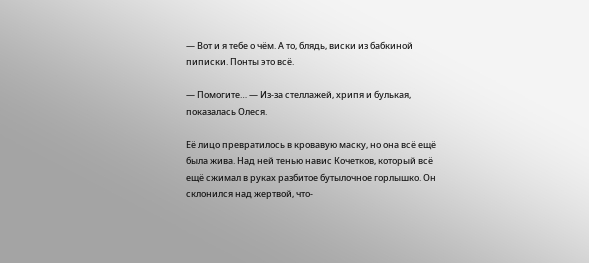— Вот и я тебе о чём. А то, блядь, виски из бабкиной пиписки. Понты это всё.

— Помогите… — Из-за стеллажей, хрипя и булькая, показалась Олеся.

Её лицо превратилось в кровавую маску, но она всё ещё была жива. Над ней тенью навис Кочетков, который всё ещё сжимал в руках разбитое бутылочное горлышко. Он склонился над жертвой, что-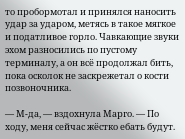то пробормотал и принялся наносить удар за ударом, метясь в такое мягкое и податливое горло. Чавкающие звуки эхом разносились по пустому терминалу, а он всё продолжал бить, пока осколок не заскрежетал о кости позвоночника.

— М-да, — вздохнула Марго. — По ходу, меня сейчас жёстко ебать будут.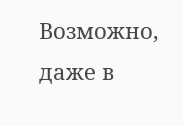Возможно, даже в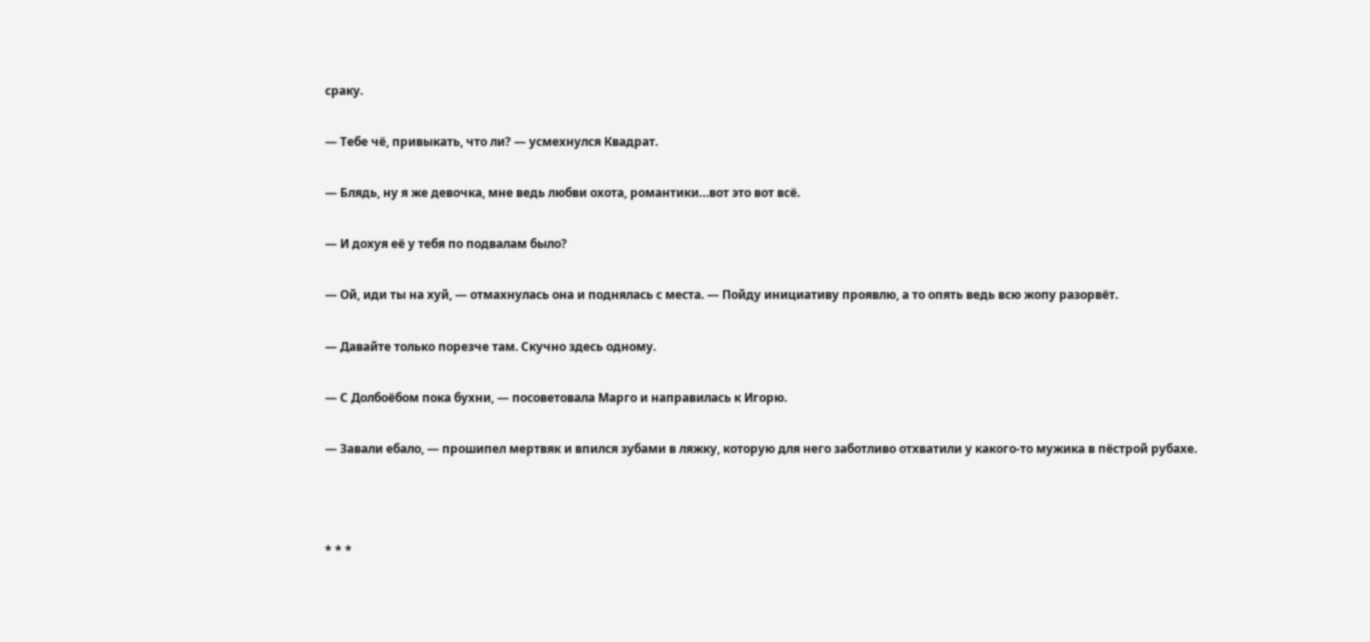сраку.

— Тебе чё, привыкать, что ли? — усмехнулся Квадрат.

— Блядь, ну я же девочка, мне ведь любви охота, романтики…вот это вот всё.

— И дохуя её у тебя по подвалам было?

— Ой, иди ты на хуй, — отмахнулась она и поднялась с места. — Пойду инициативу проявлю, а то опять ведь всю жопу разорвёт.

— Давайте только порезче там. Скучно здесь одному.

— С Долбоёбом пока бухни, — посоветовала Марго и направилась к Игорю.

— Завали ебало, — прошипел мертвяк и впился зубами в ляжку, которую для него заботливо отхватили у какого-то мужика в пёстрой рубахе.



* * *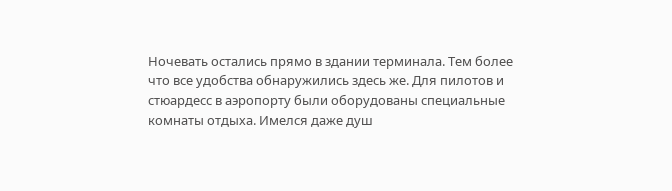Ночевать остались прямо в здании терминала. Тем более что все удобства обнаружились здесь же. Для пилотов и стюардесс в аэропорту были оборудованы специальные комнаты отдыха. Имелся даже душ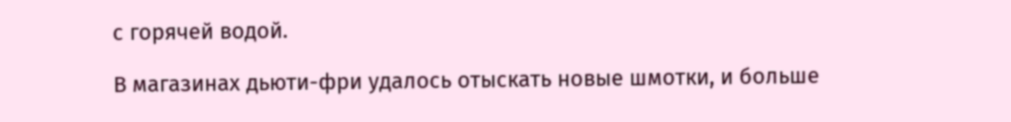с горячей водой.

В магазинах дьюти-фри удалось отыскать новые шмотки, и больше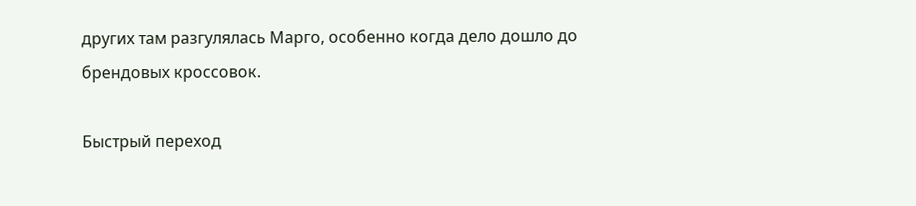других там разгулялась Марго, особенно когда дело дошло до брендовых кроссовок.

Быстрый переход